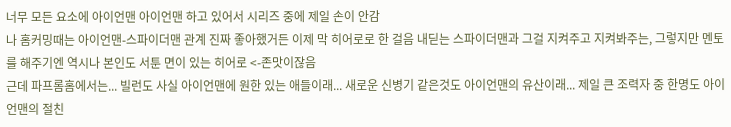너무 모든 요소에 아이언맨 아이언맨 하고 있어서 시리즈 중에 제일 손이 안감
나 홈커밍때는 아이언맨-스파이더맨 관계 진짜 좋아했거든 이제 막 히어로로 한 걸음 내딛는 스파이더맨과 그걸 지켜주고 지켜봐주는, 그렇지만 멘토를 해주기엔 역시나 본인도 서툰 면이 있는 히어로 <-존맛이잖음
근데 파프롬홈에서는... 빌런도 사실 아이언맨에 원한 있는 애들이래... 새로운 신병기 같은것도 아이언맨의 유산이래... 제일 큰 조력자 중 한명도 아이언맨의 절친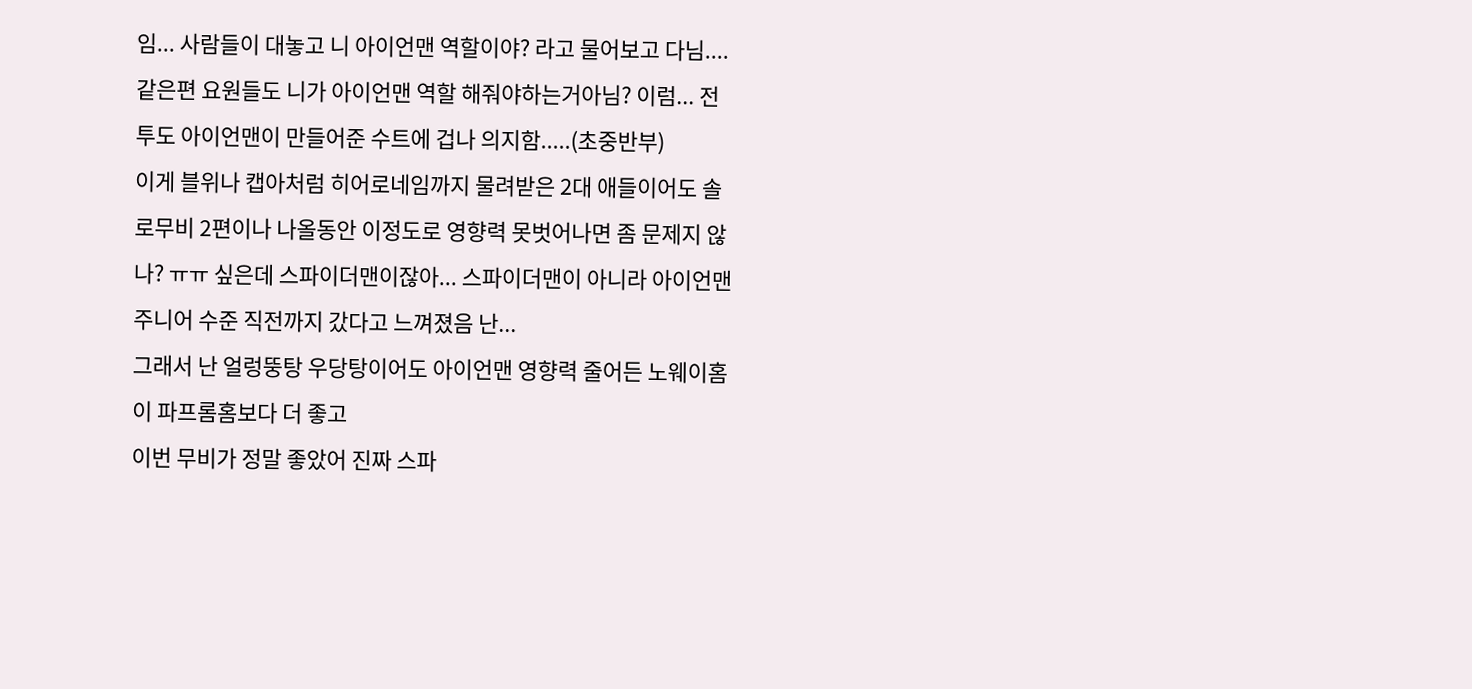임... 사람들이 대놓고 니 아이언맨 역할이야? 라고 물어보고 다님.... 같은편 요원들도 니가 아이언맨 역할 해줘야하는거아님? 이럼... 전투도 아이언맨이 만들어준 수트에 겁나 의지함.....(초중반부)
이게 블위나 캡아처럼 히어로네임까지 물려받은 2대 애들이어도 솔로무비 2편이나 나올동안 이정도로 영향력 못벗어나면 좀 문제지 않나? ㅠㅠ 싶은데 스파이더맨이잖아... 스파이더맨이 아니라 아이언맨 주니어 수준 직전까지 갔다고 느껴졌음 난...
그래서 난 얼렁뚱탕 우당탕이어도 아이언맨 영향력 줄어든 노웨이홈이 파프롬홈보다 더 좋고
이번 무비가 정말 좋았어 진짜 스파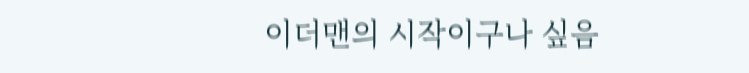이더맨의 시작이구나 싶음